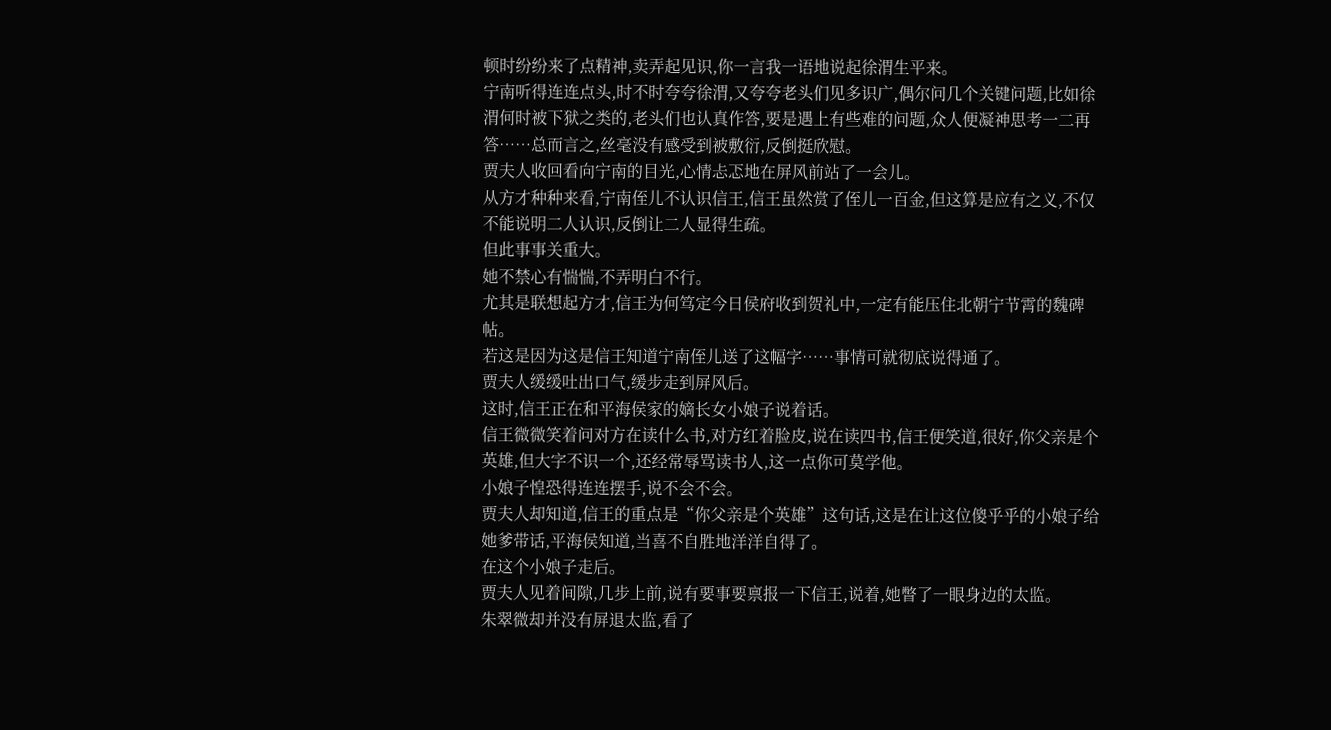顿时纷纷来了点精神,卖弄起见识,你一言我一语地说起徐渭生平来。
宁南听得连连点头,时不时夸夸徐渭,又夸夸老头们见多识广,偶尔问几个关键问题,比如徐渭何时被下狱之类的,老头们也认真作答,要是遇上有些难的问题,众人便凝神思考一二再答……总而言之,丝毫没有感受到被敷衍,反倒挺欣慰。
贾夫人收回看向宁南的目光,心情忐忑地在屏风前站了一会儿。
从方才种种来看,宁南侄儿不认识信王,信王虽然赏了侄儿一百金,但这算是应有之义,不仅不能说明二人认识,反倒让二人显得生疏。
但此事事关重大。
她不禁心有惴惴,不弄明白不行。
尤其是联想起方才,信王为何笃定今日侯府收到贺礼中,一定有能压住北朝宁节霄的魏碑帖。
若这是因为这是信王知道宁南侄儿送了这幅字……事情可就彻底说得通了。
贾夫人缓缓吐出口气,缓步走到屏风后。
这时,信王正在和平海侯家的嫡长女小娘子说着话。
信王微微笑着问对方在读什么书,对方红着脸皮,说在读四书,信王便笑道,很好,你父亲是个英雄,但大字不识一个,还经常辱骂读书人,这一点你可莫学他。
小娘子惶恐得连连摆手,说不会不会。
贾夫人却知道,信王的重点是“你父亲是个英雄”这句话,这是在让这位傻乎乎的小娘子给她爹带话,平海侯知道,当喜不自胜地洋洋自得了。
在这个小娘子走后。
贾夫人见着间隙,几步上前,说有要事要禀报一下信王,说着,她瞥了一眼身边的太监。
朱翠微却并没有屏退太监,看了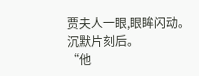贾夫人一眼,眼眸闪动。
沉默片刻后。
“他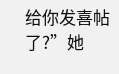给你发喜帖了?”她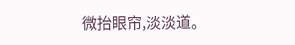微抬眼帘,淡淡道。